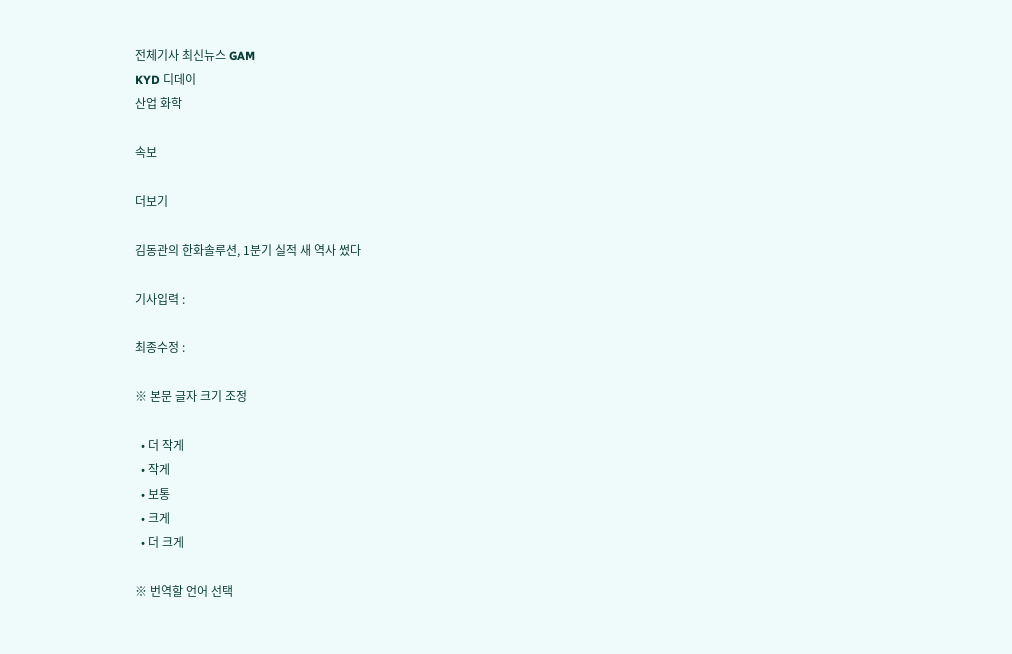전체기사 최신뉴스 GAM
KYD 디데이
산업 화학

속보

더보기

김동관의 한화솔루션, 1분기 실적 새 역사 썼다

기사입력 :

최종수정 :

※ 본문 글자 크기 조정

  • 더 작게
  • 작게
  • 보통
  • 크게
  • 더 크게

※ 번역할 언어 선택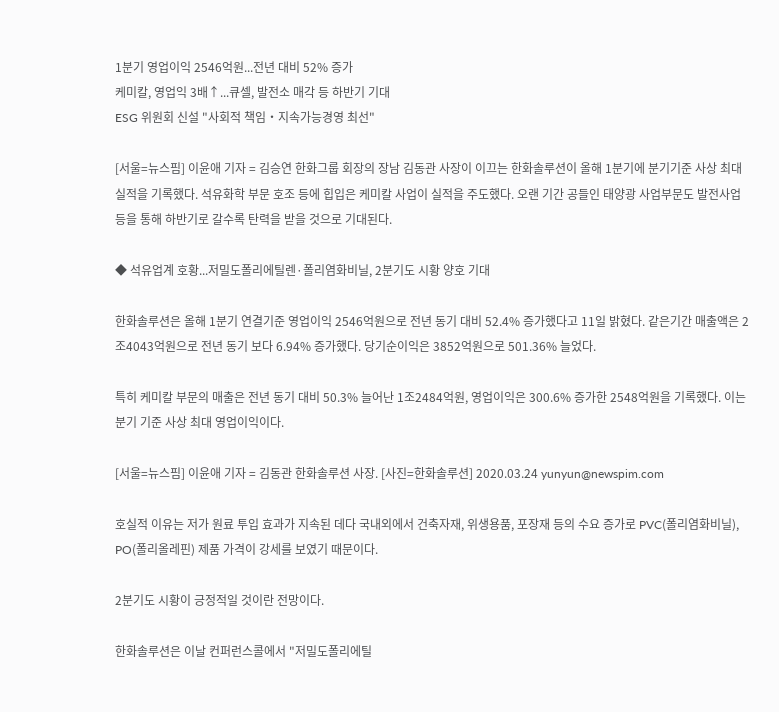1분기 영업이익 2546억원...전년 대비 52% 증가
케미칼, 영업익 3배↑...큐셀, 발전소 매각 등 하반기 기대
ESG 위원회 신설 "사회적 책임‧지속가능경영 최선"

[서울=뉴스핌] 이윤애 기자 = 김승연 한화그룹 회장의 장남 김동관 사장이 이끄는 한화솔루션이 올해 1분기에 분기기준 사상 최대 실적을 기록했다. 석유화학 부문 호조 등에 힙입은 케미칼 사업이 실적을 주도했다. 오랜 기간 공들인 태양광 사업부문도 발전사업 등을 통해 하반기로 갈수록 탄력을 받을 것으로 기대된다.

◆ 석유업계 호황...저밀도폴리에틸렌·폴리염화비닐, 2분기도 시황 양호 기대

한화솔루션은 올해 1분기 연결기준 영업이익 2546억원으로 전년 동기 대비 52.4% 증가했다고 11일 밝혔다. 같은기간 매출액은 2조4043억원으로 전년 동기 보다 6.94% 증가했다. 당기순이익은 3852억원으로 501.36% 늘었다.

특히 케미칼 부문의 매출은 전년 동기 대비 50.3% 늘어난 1조2484억원, 영업이익은 300.6% 증가한 2548억원을 기록했다. 이는 분기 기준 사상 최대 영업이익이다.

[서울=뉴스핌] 이윤애 기자 = 김동관 한화솔루션 사장. [사진=한화솔루션] 2020.03.24 yunyun@newspim.com

호실적 이유는 저가 원료 투입 효과가 지속된 데다 국내외에서 건축자재, 위생용품, 포장재 등의 수요 증가로 PVC(폴리염화비닐), PO(폴리올레핀) 제품 가격이 강세를 보였기 때문이다.

2분기도 시황이 긍정적일 것이란 전망이다.

한화솔루션은 이날 컨퍼런스콜에서 "저밀도폴리에틸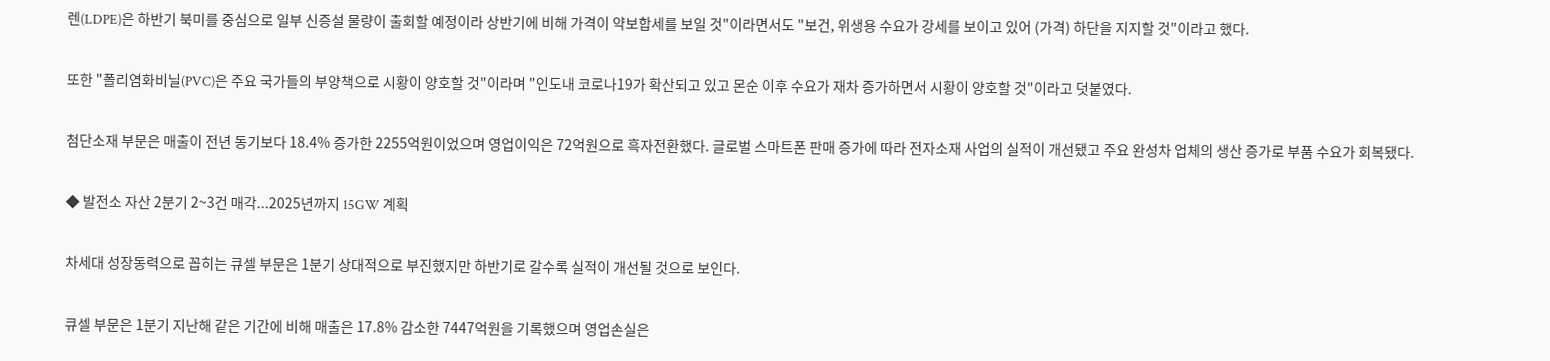렌(LDPE)은 하반기 북미를 중심으로 일부 신증설 물량이 출회할 예정이라 상반기에 비해 가격이 약보합세를 보일 것"이라면서도 "보건, 위생용 수요가 강세를 보이고 있어 (가격) 하단을 지지할 것"이라고 했다.

또한 "폴리염화비닐(PVC)은 주요 국가들의 부양책으로 시황이 양호할 것"이라며 "인도내 코로나19가 확산되고 있고 몬순 이후 수요가 재차 증가하면서 시황이 양호할 것"이라고 덧붙였다.

첨단소재 부문은 매출이 전년 동기보다 18.4% 증가한 2255억원이었으며 영업이익은 72억원으로 흑자전환했다. 글로벌 스마트폰 판매 증가에 따라 전자소재 사업의 실적이 개선됐고 주요 완성차 업체의 생산 증가로 부품 수요가 회복됐다.

◆ 발전소 자산 2분기 2~3건 매각...2025년까지 15GW 계획

차세대 성장동력으로 꼽히는 큐셀 부문은 1분기 상대적으로 부진했지만 하반기로 갈수록 실적이 개선될 것으로 보인다.

큐셀 부문은 1분기 지난해 같은 기간에 비해 매출은 17.8% 감소한 7447억원을 기록했으며 영업손실은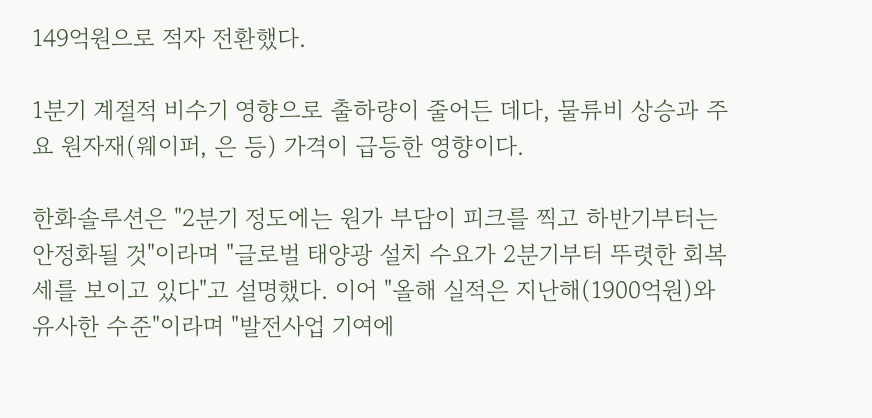149억원으로 적자 전환했다.

1분기 계절적 비수기 영향으로 출하량이 줄어든 데다, 물류비 상승과 주요 원자재(웨이퍼, 은 등) 가격이 급등한 영향이다.

한화솔루션은 "2분기 정도에는 원가 부담이 피크를 찍고 하반기부터는 안정화될 것"이라며 "글로벌 태양광 설치 수요가 2분기부터 뚜렷한 회복세를 보이고 있다"고 설명했다. 이어 "올해 실적은 지난해(1900억원)와 유사한 수준"이라며 "발전사업 기여에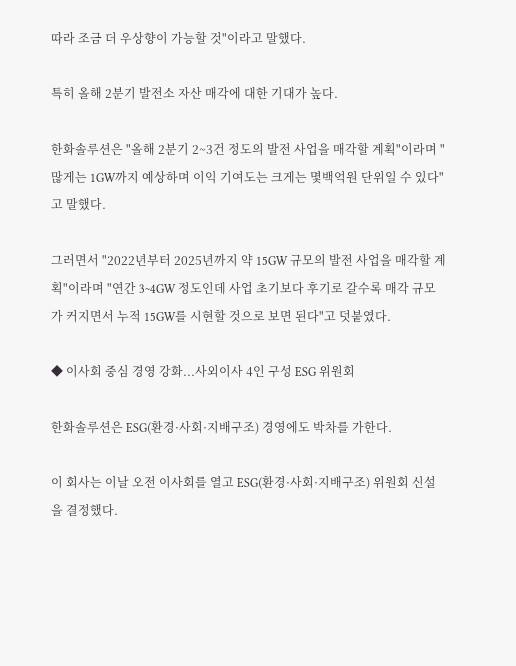따라 조금 더 우상향이 가능할 것"이라고 말했다.

특히 올해 2분기 발전소 자산 매각에 대한 기대가 높다.

한화솔루션은 "올해 2분기 2~3건 정도의 발전 사업을 매각할 계획"이라며 "많게는 1GW까지 예상하며 이익 기여도는 크게는 몇백억원 단위일 수 있다"고 말했다.

그러면서 "2022년부터 2025년까지 약 15GW 규모의 발전 사업을 매각할 계획"이라며 "연간 3~4GW 정도인데 사업 초기보다 후기로 갈수록 매각 규모가 커지면서 누적 15GW를 시현할 것으로 보면 된다"고 덧붙였다.

◆ 이사회 중심 경영 강화...사외이사 4인 구성 ESG 위원회

한화솔루션은 ESG(환경·사회·지배구조) 경영에도 박차를 가한다.

이 회사는 이날 오전 이사회를 열고 ESG(환경·사회·지배구조) 위원회 신설을 결정했다.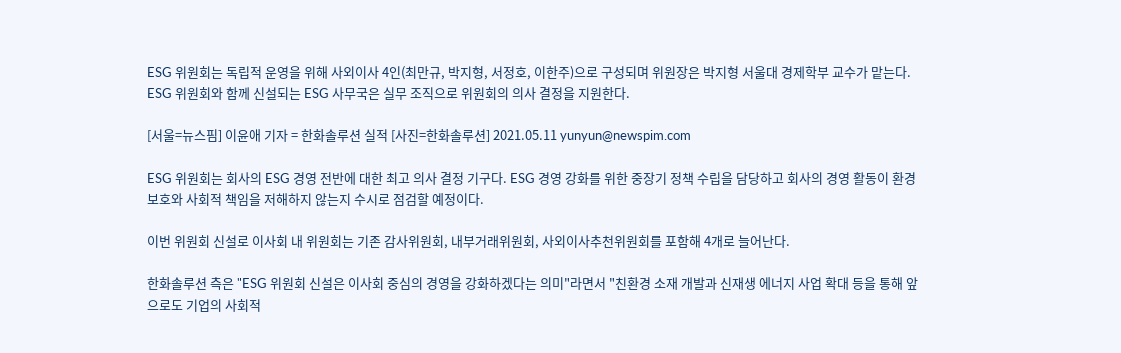ESG 위원회는 독립적 운영을 위해 사외이사 4인(최만규, 박지형, 서정호, 이한주)으로 구성되며 위원장은 박지형 서울대 경제학부 교수가 맡는다. ESG 위원회와 함께 신설되는 ESG 사무국은 실무 조직으로 위원회의 의사 결정을 지원한다.

[서울=뉴스핌] 이윤애 기자 = 한화솔루션 실적 [사진=한화솔루션] 2021.05.11 yunyun@newspim.com

ESG 위원회는 회사의 ESG 경영 전반에 대한 최고 의사 결정 기구다. ESG 경영 강화를 위한 중장기 정책 수립을 담당하고 회사의 경영 활동이 환경 보호와 사회적 책임을 저해하지 않는지 수시로 점검할 예정이다.

이번 위원회 신설로 이사회 내 위원회는 기존 감사위원회, 내부거래위원회, 사외이사추천위원회를 포함해 4개로 늘어난다.

한화솔루션 측은 "ESG 위원회 신설은 이사회 중심의 경영을 강화하겠다는 의미"라면서 "친환경 소재 개발과 신재생 에너지 사업 확대 등을 통해 앞으로도 기업의 사회적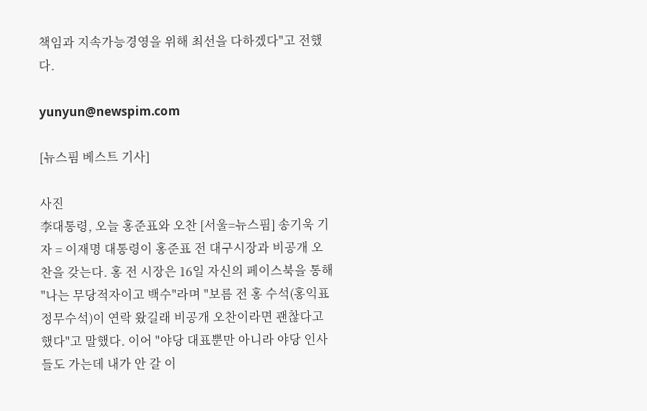책임과 지속가능경영을 위해 최선을 다하겠다"고 전했다.

yunyun@newspim.com

[뉴스핌 베스트 기사]

사진
李대통령, 오늘 홍준표와 오찬 [서울=뉴스핌] 송기욱 기자 = 이재명 대통령이 홍준표 전 대구시장과 비공개 오찬을 갖는다. 홍 전 시장은 16일 자신의 페이스북을 통해 "나는 무당적자이고 백수"라며 "보름 전 홍 수석(홍익표 정무수석)이 연락 왔길래 비공개 오찬이라면 괜찮다고 했다"고 말했다. 이어 "야당 대표뿐만 아니라 야당 인사들도 가는데 내가 안 갈 이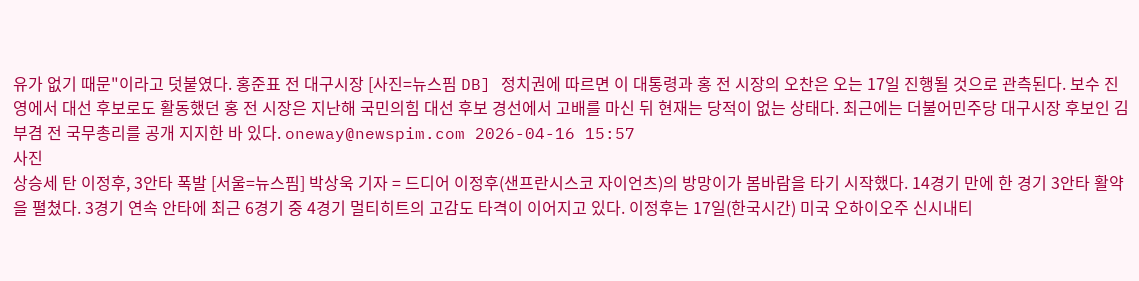유가 없기 때문"이라고 덧붙였다. 홍준표 전 대구시장 [사진=뉴스핌 DB] 정치권에 따르면 이 대통령과 홍 전 시장의 오찬은 오는 17일 진행될 것으로 관측된다. 보수 진영에서 대선 후보로도 활동했던 홍 전 시장은 지난해 국민의힘 대선 후보 경선에서 고배를 마신 뒤 현재는 당적이 없는 상태다. 최근에는 더불어민주당 대구시장 후보인 김부겸 전 국무총리를 공개 지지한 바 있다. oneway@newspim.com 2026-04-16 15:57
사진
상승세 탄 이정후, 3안타 폭발 [서울=뉴스핌] 박상욱 기자 = 드디어 이정후(샌프란시스코 자이언츠)의 방망이가 봄바람을 타기 시작했다. 14경기 만에 한 경기 3안타 활약을 펼쳤다. 3경기 연속 안타에 최근 6경기 중 4경기 멀티히트의 고감도 타격이 이어지고 있다. 이정후는 17일(한국시간) 미국 오하이오주 신시내티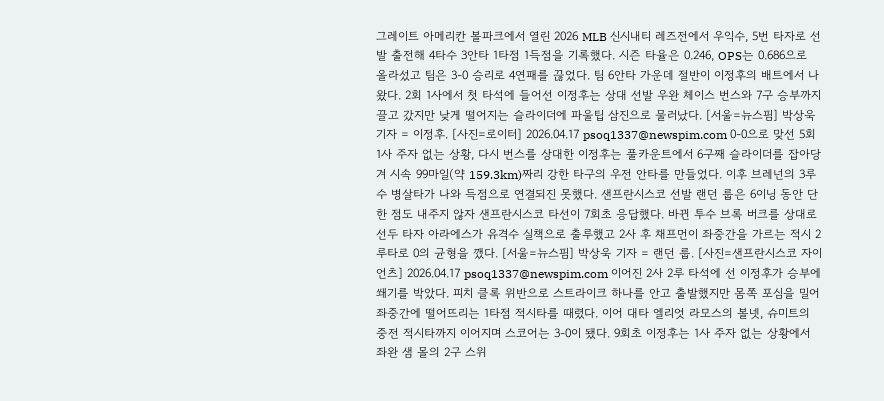그레이트 아메리칸 볼파크에서 열린 2026 MLB 신시내티 레즈전에서 우익수, 5번 타자로 선발 출전해 4타수 3안타 1타점 1득점을 기록했다. 시즌 타율은 0.246, OPS는 0.686으로 올라섰고 팀은 3-0 승리로 4연패를 끊었다. 팀 6안타 가운데 절반이 이정후의 배트에서 나왔다. 2회 1사에서 첫 타석에 들어선 이정후는 상대 선발 우완 체이스 번스와 7구 승부까지 끌고 갔지만 낮게 떨어지는 슬라이더에 파울팁 삼진으로 물러났다. [서울=뉴스핌] 박상욱 기자 = 이정후. [사진=로이터] 2026.04.17 psoq1337@newspim.com 0-0으로 맞선 5회 1사 주자 없는 상황, 다시 번스를 상대한 이정후는 풀카운트에서 6구째 슬라이더를 잡아당겨 시속 99마일(약 159.3km)짜리 강한 타구의 우전 안타를 만들었다. 이후 브레넌의 3루수 병살타가 나와 득점으로 연결되진 못했다. 샌프란시스코 선발 랜던 룹은 6이닝 동안 단 한 점도 내주지 않자 샌프란시스코 타선이 7회초 응답했다. 바뀐 투수 브록 버크를 상대로 선두 타자 아라에스가 유격수 실책으로 출루했고 2사 후 채프먼이 좌중간을 가르는 적시 2루타로 0의 균형을 깼다. [서울=뉴스핌] 박상욱 기자 = 랜던 룹. [사진=샌프란시스코 자이언츠] 2026.04.17 psoq1337@newspim.com 이어진 2사 2루 타석에 선 이정후가 승부에 쐐기를 박았다. 피치 클록 위반으로 스트라이크 하나를 안고 출발했지만 몸쪽 포심을 밀어 좌중간에 떨어뜨리는 1타점 적시타를 때렸다. 이어 대타 엘리엇 라모스의 볼넷, 슈미트의 중전 적시타까지 이어지며 스코어는 3-0이 됐다. 9회초 이정후는 1사 주자 없는 상황에서 좌완 샘 몰의 2구 스위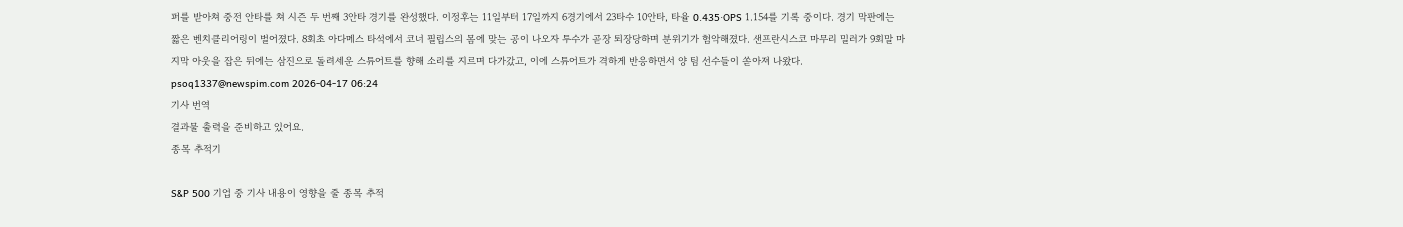퍼를 받아쳐 중전 안타를 쳐 시즌 두 번째 3안타 경기를 완성했다. 이정후는 11일부터 17일까지 6경기에서 23타수 10안타, 타율 0.435·OPS 1.154를 기록 중이다. 경기 막판에는 짧은 벤치클리어링이 벌어졌다. 8회초 아다메스 타석에서 코너 필립스의 몸에 맞는 공이 나오자 투수가 곧장 퇴장당하며 분위기가 험악해졌다. 샌프란시스코 마무리 밀러가 9회말 마지막 아웃을 잡은 뒤에는 삼진으로 돌려세운 스튜어트를 향해 소리를 지르며 다가갔고, 이에 스튜어트가 격하게 반응하면서 양 팀 선수들이 쏟아져 나왔다. psoq1337@newspim.com 2026-04-17 06:24
기사 번역
결과물 출력을 준비하고 있어요.
종목 추적기

S&P 500 기업 중 기사 내용이 영향을 줄 종목 추적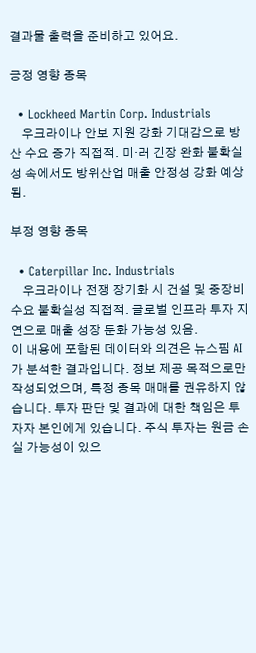결과물 출력을 준비하고 있어요.

긍정 영향 종목

  • Lockheed Martin Corp. Industrials
    우크라이나 안보 지원 강화 기대감으로 방산 수요 증가 직접적. 미·러 긴장 완화 불확실성 속에서도 방위산업 매출 안정성 강화 예상됨.

부정 영향 종목

  • Caterpillar Inc. Industrials
    우크라이나 전쟁 장기화 시 건설 및 중장비 수요 불확실성 직접적. 글로벌 인프라 투자 지연으로 매출 성장 둔화 가능성 있음.
이 내용에 포함된 데이터와 의견은 뉴스핌 AI가 분석한 결과입니다. 정보 제공 목적으로만 작성되었으며, 특정 종목 매매를 권유하지 않습니다. 투자 판단 및 결과에 대한 책임은 투자자 본인에게 있습니다. 주식 투자는 원금 손실 가능성이 있으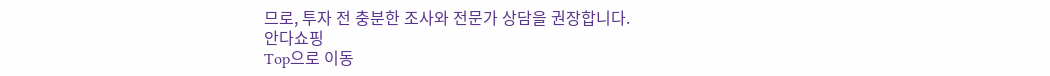므로, 투자 전 충분한 조사와 전문가 상담을 권장합니다.
안다쇼핑
Top으로 이동